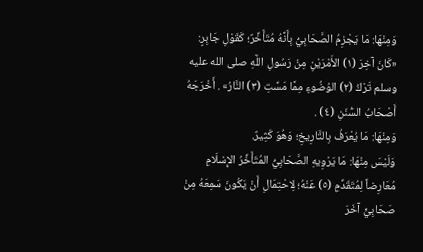وَمِنْهَا: مَا يَجْزِمُ الصَّحَابِيُّ بِأَنَّهُ مُتَأَخِّرٌ؛ كَقَوْلِ جَابِرٍ: «كَانَ آخِرَ (١) الأَمْرَيْنِ مِنْ رَسُولِ اللَّهِ صلى الله عليه وسلم تَرْكُ (٢) الوُضُوءِ مِمَّا مَسَّتِ (٣) النَّارُ» . أَخْرَجَهُ أَصْحَابُ السُّنَنِ (٤) .
وَمِنْهَا: مَا يُعْرَفُ بِالتَّارِيخِ؛ وَهُوَ كَثِيرٌ.
وَلَيْسَ مِنْهَا: مَا يَرْوِيهِ الصَّحَابِيُّ المُتَأَخِّرُ الإِسْلَامِ مُعَارِضاً لِمُتَقَدِّمٍ (٥) عَنْهُ؛ لِاحْتِمَالِ أَنْ يَكُونَ سَمِعَهُ مِنْ صَحَابِيٍّ آخَرَ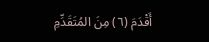أَقْدَمَ (٦) مِنَ المُتَقَدِّمِ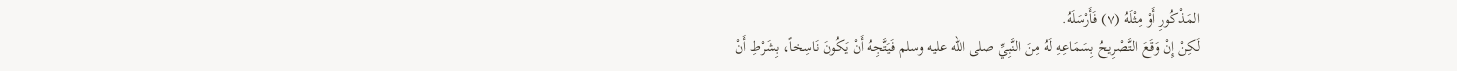المَذْكُورِ أَوْ مِثْلَهُ (٧) فَأَرْسَلَهُ.
لَكِنْ إِنْ وَقَعَ التَّصْرِيحُ بِسَمَاعِهِ لَهُ مِنَ النَّبِيِّ صلى الله عليه وسلم فَيَتَّجِهُ أَنْ يَكُونَ نَاسِخاً، بِشَرْطِ أَنْ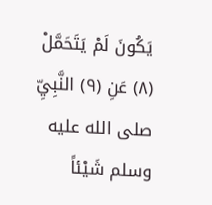يَكُونَ لَمْ يَتَحَمَّلْ (٨) عَنِ (٩) النَّبِيِّ صلى الله عليه وسلم شَيْئاً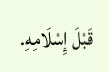قَبْلَ إِسْلَامِهِ.